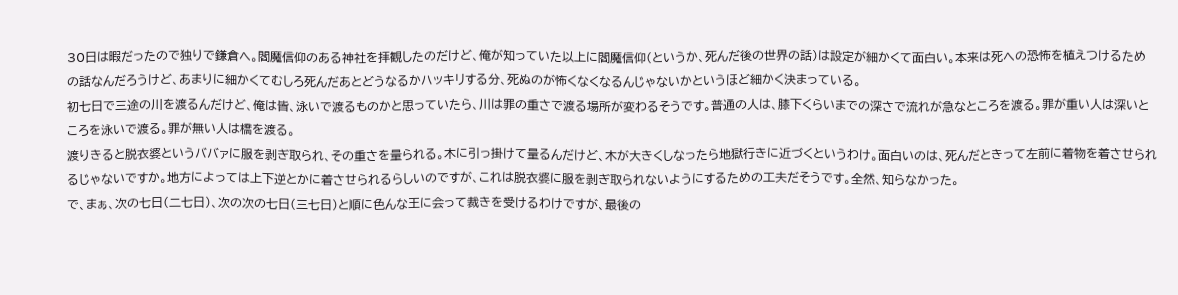30日は暇だったので独りで鎌倉へ。閻魔信仰のある神社を拝観したのだけど、俺が知っていた以上に閻魔信仰(というか、死んだ後の世界の話)は設定が細かくて面白い。本来は死への恐怖を植えつけるための話なんだろうけど、あまりに細かくてむしろ死んだあとどうなるかハッキリする分、死ぬのが怖くなくなるんじゃないかというほど細かく決まっている。
初七日で三途の川を渡るんだけど、俺は皆、泳いで渡るものかと思っていたら、川は罪の重さで渡る場所が変わるそうです。普通の人は、膝下くらいまでの深さで流れが急なところを渡る。罪が重い人は深いところを泳いで渡る。罪が無い人は橋を渡る。
渡りきると脱衣婆というババァに服を剥ぎ取られ、その重さを量られる。木に引っ掛けて量るんだけど、木が大きくしなったら地獄行きに近づくというわけ。面白いのは、死んだときって左前に着物を着させられるじゃないですか。地方によっては上下逆とかに着させられるらしいのですが、これは脱衣婆に服を剥ぎ取られないようにするための工夫だそうです。全然、知らなかった。
で、まぁ、次の七日(二七日)、次の次の七日(三七日)と順に色んな王に会って裁きを受けるわけですが、最後の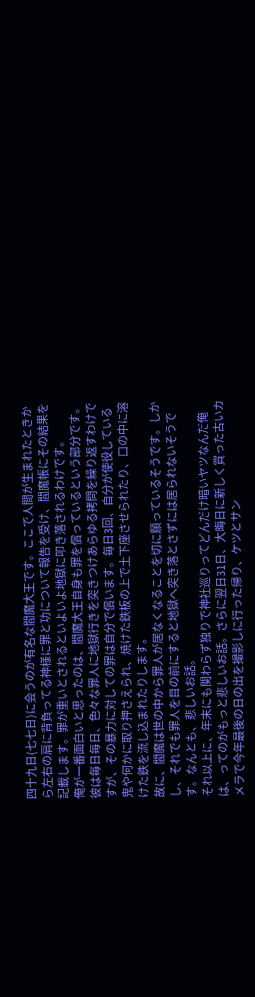四十九日(七七日)に会うのが有名な閻魔大王です。ここで人間が生まれたときから左右の肩に背負ってる神様に罪と功について報告を受け、閻魔帳にその結果を記載します。罪が重いとされるといよいよ地獄に叩き落されるわけです。
俺が一番面白いと思ったのは、閻魔大王自身も罪を償っているという部分です。彼は毎日毎日、色々な罪人に地獄行きを突きつけあらゆる拷問を繰り返すわけですが、その暴力に対しての罪は自分で償います。毎日3回、自分が使役している鬼や何かに取り押さえられ、焼けた鉄板の上で土下座させられたり、口の中に溶けた鉄を流し込まれたりします。
故に、閻魔は世の中から罪人が居なくなることを切に願っているそうです。しかし、それでも罪人を目の前にすると地獄へ突き落とさずには居られないそうです。なんとも、悲しいお話。
それ以上に、年末にも関わらず独りで神社巡りってどんだけ暗いヤツなんだ俺は、ってのがもっと悲しいお話。さらに翌日31日、大晦日に新しく買った古いカメラで今年最後の日の出を撮影しに行った帰り、ケツとサン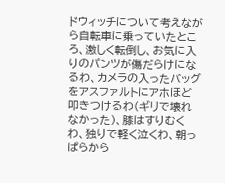ドウィッチについて考えながら自転車に乗っていたところ、激しく転倒し、お気に入りのパンツが傷だらけになるわ、カメラの入ったバッグをアスファルトにアホほど叩きつけるわ(ギリで壊れなかった)、膝はすりむくわ、独りで軽く泣くわ、朝っぱらから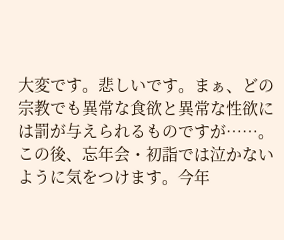大変です。悲しいです。まぁ、どの宗教でも異常な食欲と異常な性欲には罰が与えられるものですが……。
この後、忘年会・初詣では泣かないように気をつけます。今年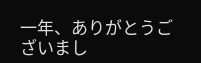一年、ありがとうございまし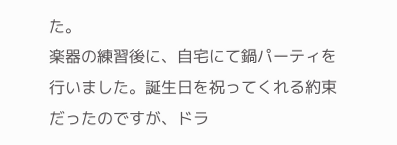た。
楽器の練習後に、自宅にて鍋パーティを行いました。誕生日を祝ってくれる約束だったのですが、ドラ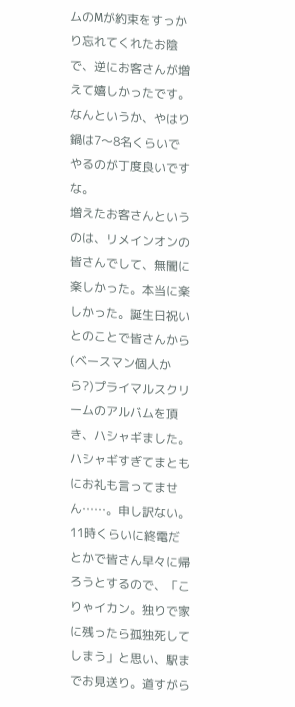ムのMが約束をすっかり忘れてくれたお陰で、逆にお客さんが増えて嬉しかったです。なんというか、やはり鍋は7〜8名くらいでやるのが丁度良いですな。
増えたお客さんというのは、リメインオンの皆さんでして、無闇に楽しかった。本当に楽しかった。誕生日祝いとのことで皆さんから(ベースマン個人から?)プライマルスクリームのアルバムを頂き、ハシャギました。ハシャギすぎてまともにお礼も言ってません……。申し訳ない。
11時くらいに終電だとかで皆さん早々に帰ろうとするので、「こりゃイカン。独りで家に残ったら孤独死してしまう」と思い、駅までお見送り。道すがら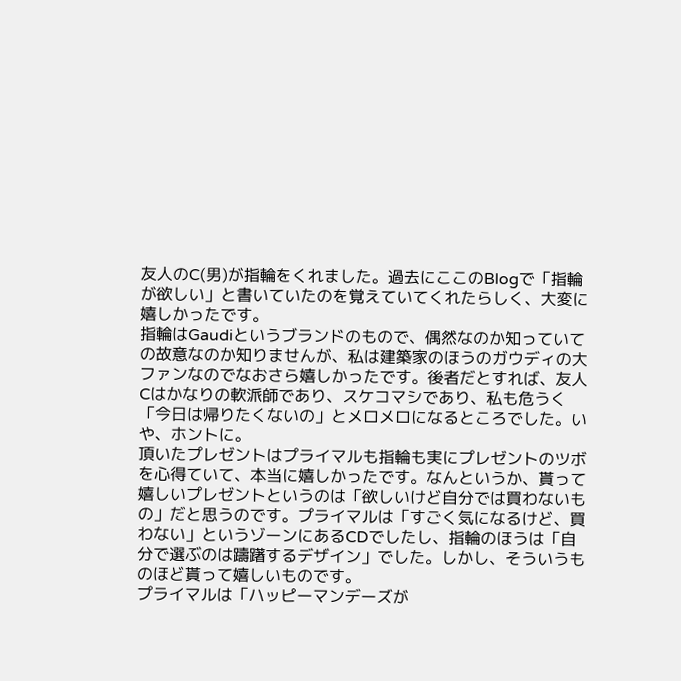友人のC(男)が指輪をくれました。過去にここのBlogで「指輪が欲しい」と書いていたのを覚えていてくれたらしく、大変に嬉しかったです。
指輪はGaudiというブランドのもので、偶然なのか知っていての故意なのか知りませんが、私は建築家のほうのガウディの大ファンなのでなおさら嬉しかったです。後者だとすれば、友人Cはかなりの軟派師であり、スケコマシであり、私も危うく「今日は帰りたくないの」とメロメロになるところでした。いや、ホントに。
頂いたプレゼントはプライマルも指輪も実にプレゼントのツボを心得ていて、本当に嬉しかったです。なんというか、貰って嬉しいプレゼントというのは「欲しいけど自分では買わないもの」だと思うのです。プライマルは「すごく気になるけど、買わない」というゾーンにあるCDでしたし、指輪のほうは「自分で選ぶのは躊躇するデザイン」でした。しかし、そういうものほど貰って嬉しいものです。
プライマルは「ハッピーマンデーズが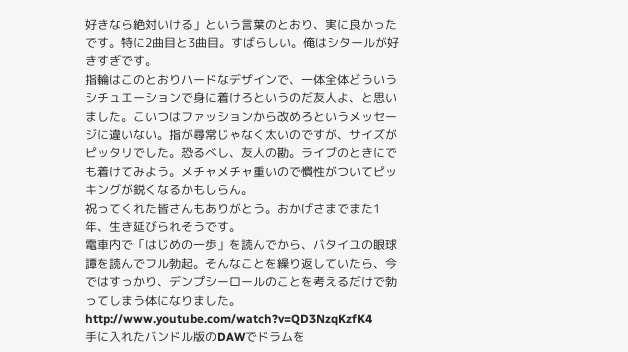好きなら絶対いける」という言葉のとおり、実に良かったです。特に2曲目と3曲目。すばらしい。俺はシタールが好きすぎです。
指輪はこのとおりハードなデザインで、一体全体どういうシチュエーションで身に着けろというのだ友人よ、と思いました。こいつはファッションから改めろというメッセージに違いない。指が尋常じゃなく太いのですが、サイズがピッタリでした。恐るべし、友人の勘。ライブのときにでも着けてみよう。メチャメチャ重いので慣性がついてピッキングが鋭くなるかもしらん。
祝ってくれた皆さんもありがとう。おかげさまでまた1年、生き延びられそうです。
電車内で「はじめの一歩」を読んでから、バタイユの眼球譚を読んでフル勃起。そんなことを繰り返していたら、今ではすっかり、デンプシーロールのことを考えるだけで勃ってしまう体になりました。
http://www.youtube.com/watch?v=QD3NzqKzfK4
手に入れたバンドル版のDAWでドラムを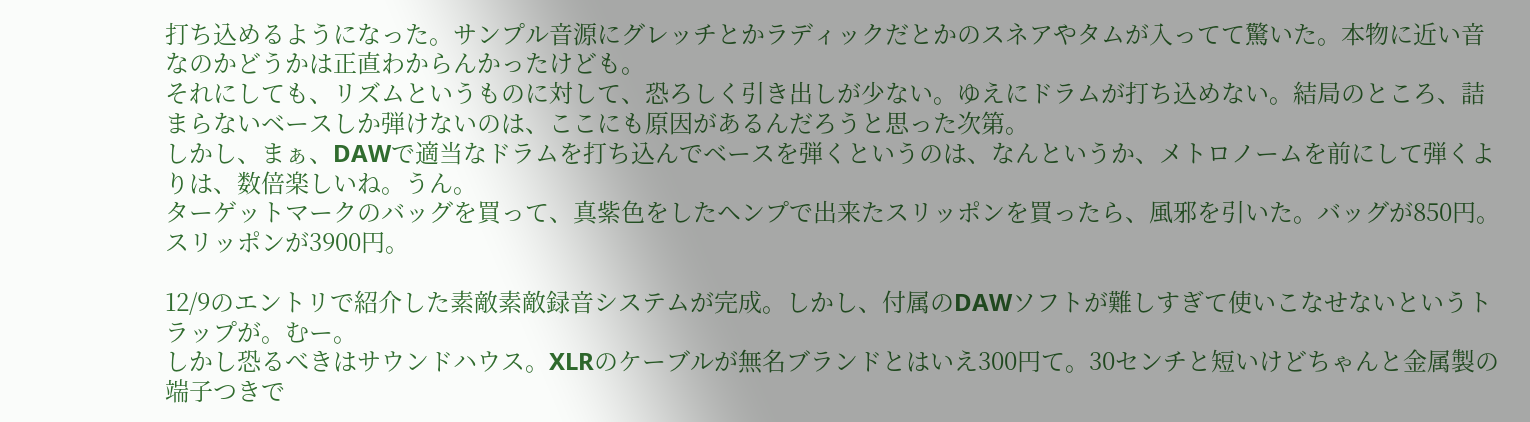打ち込めるようになった。サンプル音源にグレッチとかラディックだとかのスネアやタムが入ってて驚いた。本物に近い音なのかどうかは正直わからんかったけども。
それにしても、リズムというものに対して、恐ろしく引き出しが少ない。ゆえにドラムが打ち込めない。結局のところ、詰まらないベースしか弾けないのは、ここにも原因があるんだろうと思った次第。
しかし、まぁ、DAWで適当なドラムを打ち込んでベースを弾くというのは、なんというか、メトロノームを前にして弾くよりは、数倍楽しいね。うん。
ターゲットマークのバッグを買って、真紫色をしたヘンプで出来たスリッポンを買ったら、風邪を引いた。バッグが850円。スリッポンが3900円。

12/9のエントリで紹介した素敵素敵録音システムが完成。しかし、付属のDAWソフトが難しすぎて使いこなせないというトラップが。むー。
しかし恐るべきはサウンドハウス。XLRのケーブルが無名ブランドとはいえ300円て。30センチと短いけどちゃんと金属製の端子つきで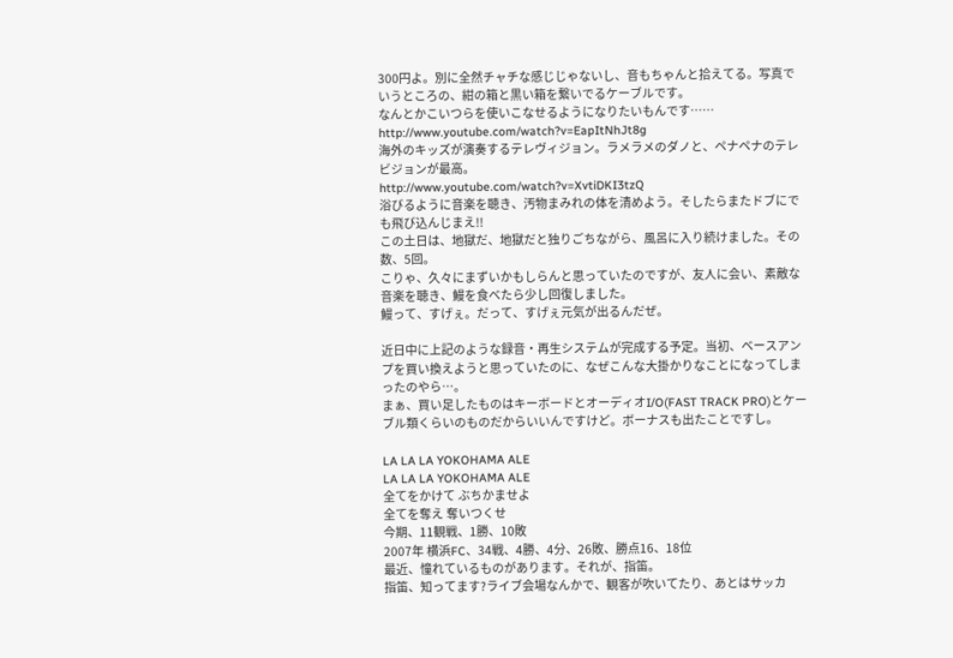300円よ。別に全然チャチな感じじゃないし、音もちゃんと拾えてる。写真でいうところの、紺の箱と黒い箱を繋いでるケーブルです。
なんとかこいつらを使いこなせるようになりたいもんです……
http://www.youtube.com/watch?v=EapItNhJt8g
海外のキッズが演奏するテレヴィジョン。ラメラメのダノと、ペナペナのテレビジョンが最高。
http://www.youtube.com/watch?v=XvtiDKI3tzQ
浴びるように音楽を聴き、汚物まみれの体を清めよう。そしたらまたドブにでも飛び込んじまえ!!
この土日は、地獄だ、地獄だと独りごちながら、風呂に入り続けました。その数、5回。
こりゃ、久々にまずいかもしらんと思っていたのですが、友人に会い、素敵な音楽を聴き、鰻を食べたら少し回復しました。
鰻って、すげぇ。だって、すげぇ元気が出るんだぜ。

近日中に上記のような録音・再生システムが完成する予定。当初、ベースアンプを買い換えようと思っていたのに、なぜこんな大掛かりなことになってしまったのやら…。
まぁ、買い足したものはキーボードとオーディオI/O(FAST TRACK PRO)とケーブル類くらいのものだからいいんですけど。ボーナスも出たことですし。

LA LA LA YOKOHAMA ALE
LA LA LA YOKOHAMA ALE
全てをかけて ぶちかませよ
全てを奪え 奪いつくせ
今期、11観戦、1勝、10敗
2007年 横浜FC、34戦、4勝、4分、26敗、勝点16、18位
最近、憧れているものがあります。それが、指笛。
指笛、知ってます?ライブ会場なんかで、観客が吹いてたり、あとはサッカ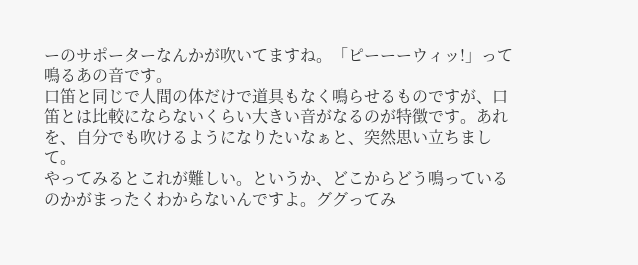ーのサポーターなんかが吹いてますね。「ピーーーウィッ!」って鳴るあの音です。
口笛と同じで人間の体だけで道具もなく鳴らせるものですが、口笛とは比較にならないくらい大きい音がなるのが特徴です。あれを、自分でも吹けるようになりたいなぁと、突然思い立ちまして。
やってみるとこれが難しい。というか、どこからどう鳴っているのかがまったくわからないんですよ。ググってみ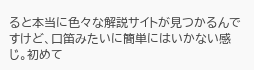ると本当に色々な解説サイトが見つかるんですけど、口笛みたいに簡単にはいかない感じ。初めて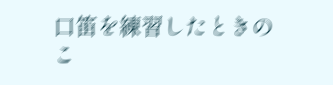口笛を練習したときのこ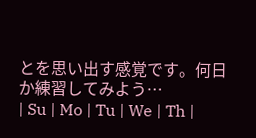とを思い出す感覚です。何日か練習してみよう…
| Su | Mo | Tu | We | Th |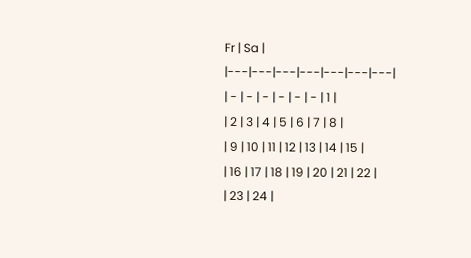Fr | Sa |
|---|---|---|---|---|---|---|
| - | - | - | - | - | - | 1 |
| 2 | 3 | 4 | 5 | 6 | 7 | 8 |
| 9 | 10 | 11 | 12 | 13 | 14 | 15 |
| 16 | 17 | 18 | 19 | 20 | 21 | 22 |
| 23 | 24 |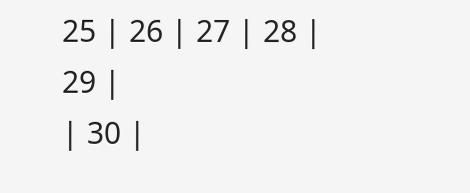25 | 26 | 27 | 28 | 29 |
| 30 |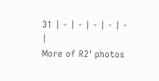31 | - | - | - | - | - |
More of R2' photos